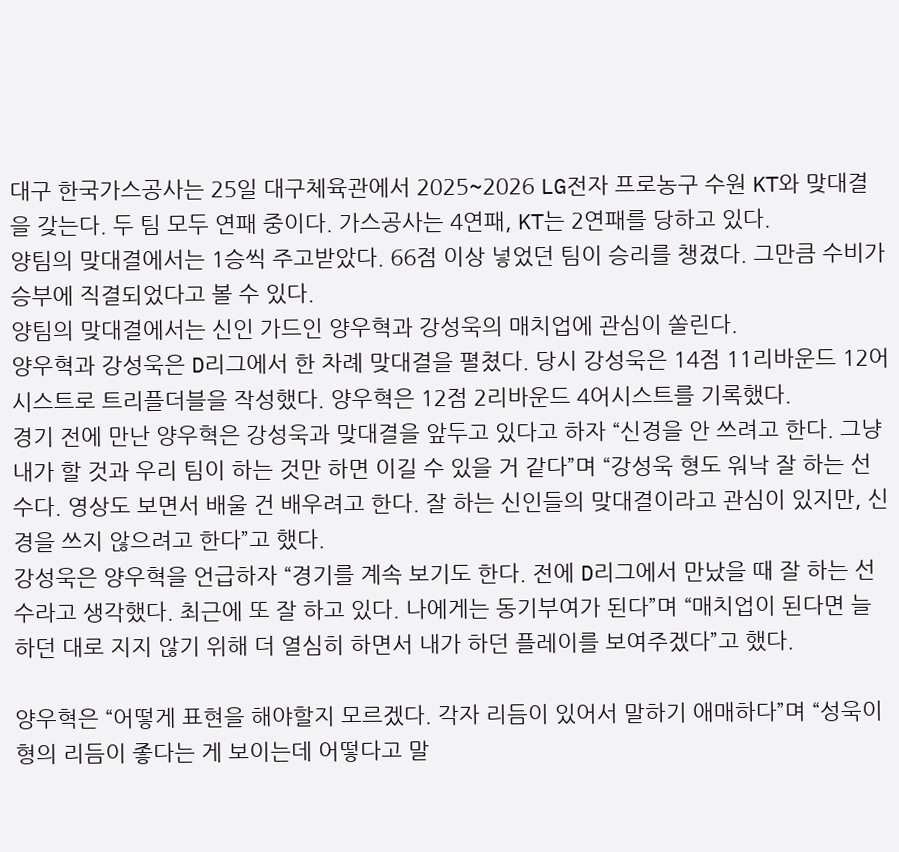대구 한국가스공사는 25일 대구체육관에서 2025~2026 LG전자 프로농구 수원 KT와 맞대결을 갖는다. 두 팀 모두 연패 중이다. 가스공사는 4연패, KT는 2연패를 당하고 있다.
양팀의 맞대결에서는 1승씩 주고받았다. 66점 이상 넣었던 팀이 승리를 챙겼다. 그만큼 수비가 승부에 직결되었다고 볼 수 있다.
양팀의 맞대결에서는 신인 가드인 양우혁과 강성욱의 매치업에 관심이 쏠린다.
양우혁과 강성욱은 D리그에서 한 차례 맞대결을 펼쳤다. 당시 강성욱은 14점 11리바운드 12어시스트로 트리플더블을 작성했다. 양우혁은 12점 2리바운드 4어시스트를 기록했다.
경기 전에 만난 양우혁은 강성욱과 맞대결을 앞두고 있다고 하자 “신경을 안 쓰려고 한다. 그냥 내가 할 것과 우리 팀이 하는 것만 하면 이길 수 있을 거 같다”며 “강성욱 형도 워낙 잘 하는 선수다. 영상도 보면서 배울 건 배우려고 한다. 잘 하는 신인들의 맞대결이라고 관심이 있지만, 신경을 쓰지 않으려고 한다”고 했다.
강성욱은 양우혁을 언급하자 “경기를 계속 보기도 한다. 전에 D리그에서 만났을 때 잘 하는 선수라고 생각했다. 최근에 또 잘 하고 있다. 나에게는 동기부여가 된다”며 “매치업이 된다면 늘 하던 대로 지지 않기 위해 더 열심히 하면서 내가 하던 플레이를 보여주겠다”고 했다.

양우혁은 “어떻게 표현을 해야할지 모르겠다. 각자 리듬이 있어서 말하기 애매하다”며 “성욱이 형의 리듬이 좋다는 게 보이는데 어떻다고 말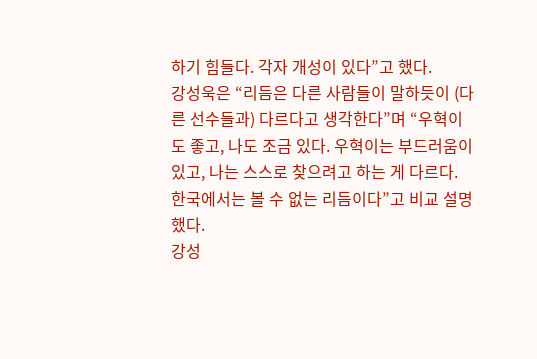하기 힘들다. 각자 개성이 있다”고 했다.
강성욱은 “리듬은 다른 사람들이 말하듯이 (다른 선수들과) 다르다고 생각한다”며 “우혁이도 좋고, 나도 조금 있다. 우혁이는 부드러움이 있고, 나는 스스로 찾으려고 하는 게 다르다. 한국에서는 볼 수 없는 리듬이다”고 비교 설명했다.
강성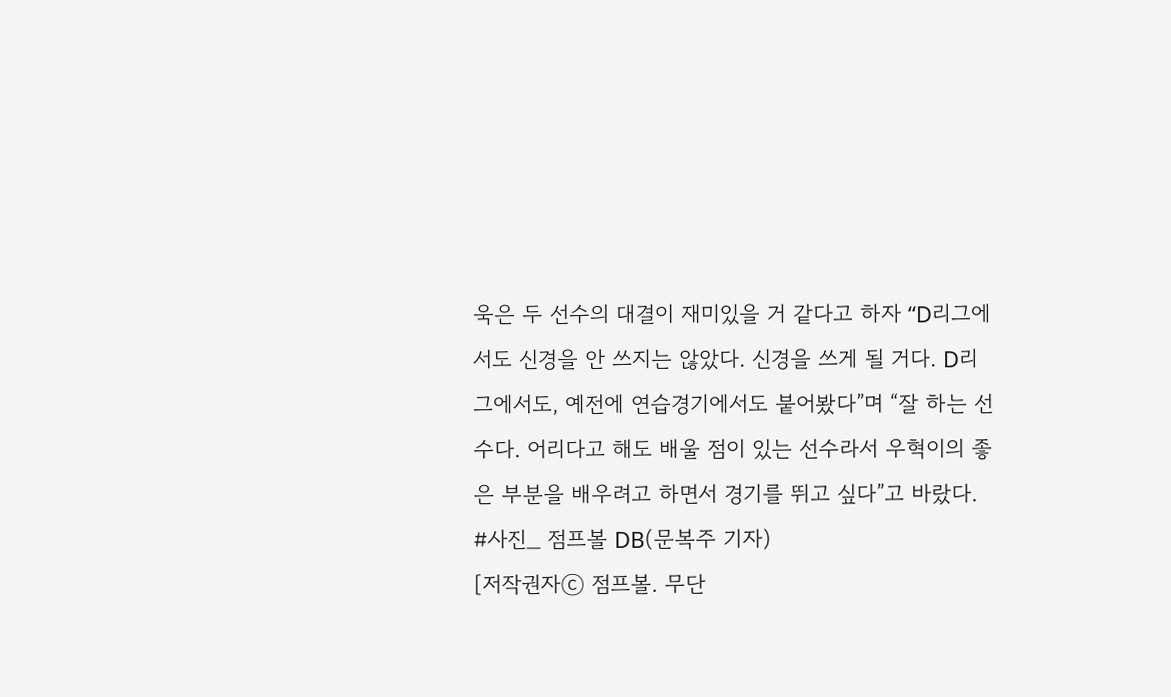욱은 두 선수의 대결이 재미있을 거 같다고 하자 “D리그에서도 신경을 안 쓰지는 않았다. 신경을 쓰게 될 거다. D리그에서도, 예전에 연습경기에서도 붙어봤다”며 “잘 하는 선수다. 어리다고 해도 배울 점이 있는 선수라서 우혁이의 좋은 부분을 배우려고 하면서 경기를 뛰고 싶다”고 바랐다.
#사진_ 점프볼 DB(문복주 기자)
[저작권자ⓒ 점프볼. 무단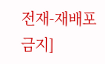전재-재배포 금지]